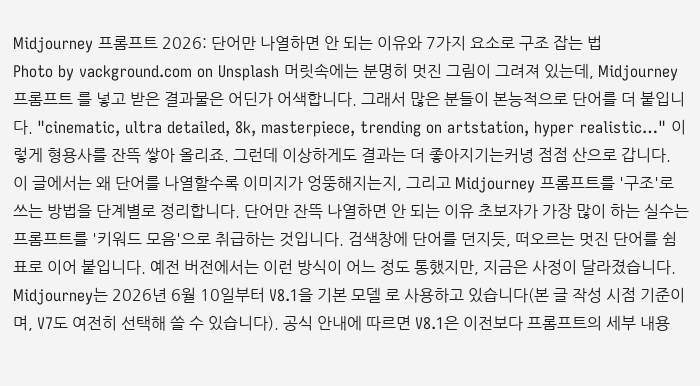Midjourney 프롬프트 2026: 단어만 나열하면 안 되는 이유와 7가지 요소로 구조 잡는 법
Photo by vackground.com on Unsplash 머릿속에는 분명히 멋진 그림이 그려져 있는데, Midjourney 프롬프트 를 넣고 받은 결과물은 어딘가 어색합니다. 그래서 많은 분들이 본능적으로 단어를 더 붙입니다. "cinematic, ultra detailed, 8k, masterpiece, trending on artstation, hyper realistic…" 이렇게 형용사를 잔뜩 쌓아 올리죠. 그런데 이상하게도 결과는 더 좋아지기는커녕 점점 산으로 갑니다. 이 글에서는 왜 단어를 나열할수록 이미지가 엉뚱해지는지, 그리고 Midjourney 프롬프트를 '구조'로 쓰는 방법을 단계별로 정리합니다. 단어만 잔뜩 나열하면 안 되는 이유 초보자가 가장 많이 하는 실수는 프롬프트를 '키워드 모음'으로 취급하는 것입니다. 검색창에 단어를 던지듯, 떠오르는 멋진 단어를 쉼표로 이어 붙입니다. 예전 버전에서는 이런 방식이 어느 정도 통했지만, 지금은 사정이 달라졌습니다. Midjourney는 2026년 6월 10일부터 V8.1을 기본 모델 로 사용하고 있습니다(본 글 작성 시점 기준이며, V7도 여전히 선택해 쓸 수 있습니다). 공식 안내에 따르면 V8.1은 이전보다 프롬프트의 세부 내용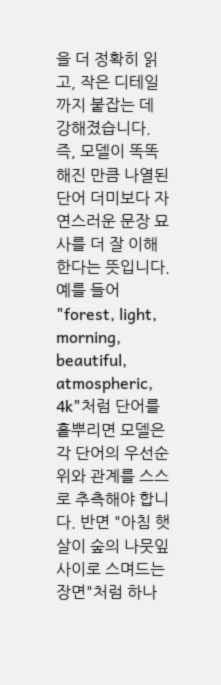을 더 정확히 읽고, 작은 디테일까지 붙잡는 데 강해졌습니다. 즉, 모델이 똑똑해진 만큼 나열된 단어 더미보다 자연스러운 문장 묘사를 더 잘 이해 한다는 뜻입니다. 예를 들어 "forest, light, morning, beautiful, atmospheric, 4k"처럼 단어를 흩뿌리면 모델은 각 단어의 우선순위와 관계를 스스로 추측해야 합니다. 반면 "아침 햇살이 숲의 나뭇잎 사이로 스며드는 장면"처럼 하나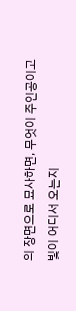의 장면으로 묘사하면, 무엇이 주인공이고 빛이 어디서 오는지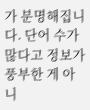가 분명해집니다. 단어 수가 많다고 정보가 풍부한 게 아니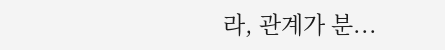라, 관계가 분...